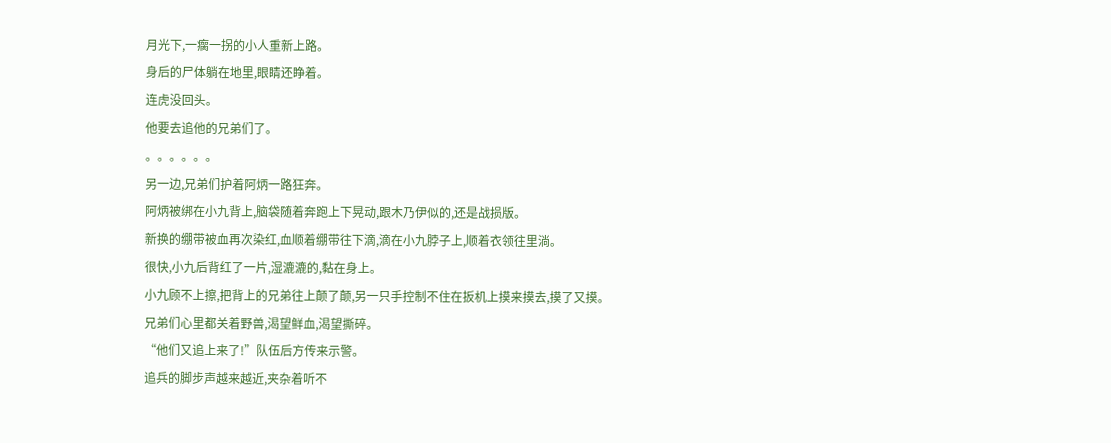月光下,一瘸一拐的小人重新上路。
身后的尸体躺在地里,眼睛还睁着。
连虎没回头。
他要去追他的兄弟们了。
。。。。。。
另一边,兄弟们护着阿炳一路狂奔。
阿炳被绑在小九背上,脑袋随着奔跑上下晃动,跟木乃伊似的,还是战损版。
新换的绷带被血再次染红,血顺着绷带往下滴,滴在小九脖子上,顺着衣领往里淌。
很快,小九后背红了一片,湿漉漉的,黏在身上。
小九顾不上擦,把背上的兄弟往上颠了颠,另一只手控制不住在扳机上摸来摸去,摸了又摸。
兄弟们心里都关着野兽,渴望鲜血,渴望撕碎。
“他们又追上来了!”队伍后方传来示警。
追兵的脚步声越来越近,夹杂着听不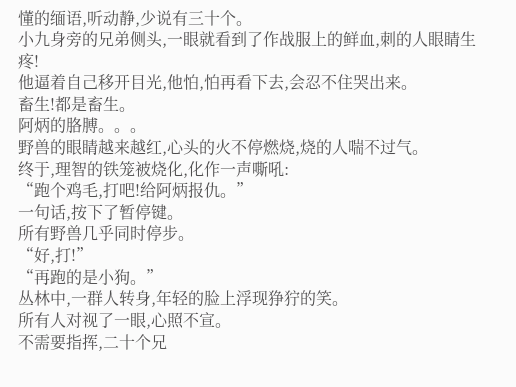懂的缅语,听动静,少说有三十个。
小九身旁的兄弟侧头,一眼就看到了作战服上的鲜血,刺的人眼睛生疼!
他逼着自己移开目光,他怕,怕再看下去,会忍不住哭出来。
畜生!都是畜生。
阿炳的胳膊。。。
野兽的眼睛越来越红,心头的火不停燃烧,烧的人喘不过气。
终于,理智的铁笼被烧化,化作一声嘶吼:
“跑个鸡毛,打吧!给阿炳报仇。”
一句话,按下了暂停键。
所有野兽几乎同时停步。
“好,打!”
“再跑的是小狗。”
丛林中,一群人转身,年轻的脸上浮现狰狞的笑。
所有人对视了一眼,心照不宣。
不需要指挥,二十个兄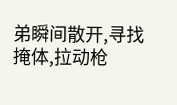弟瞬间散开,寻找掩体,拉动枪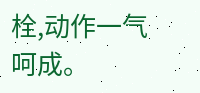栓,动作一气呵成。